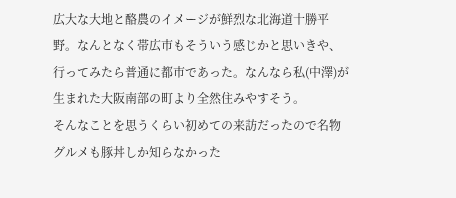広大な大地と酪農のイメージが鮮烈な北海道十勝平野。なんとなく帯広市もそういう感じかと思いきや、行ってみたら普通に都市であった。なんなら私(中澤)が生まれた大阪南部の町より全然住みやすそう。
そんなことを思うくらい初めての来訪だったので名物グルメも豚丼しか知らなかった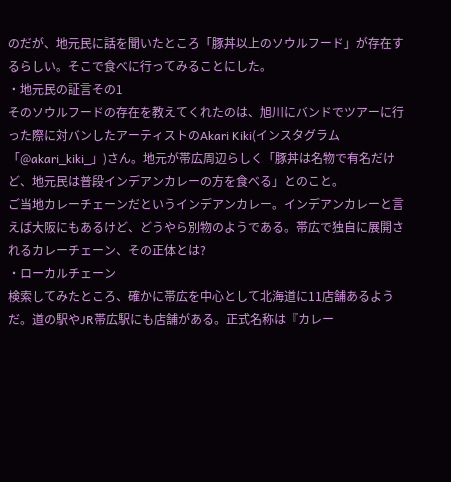のだが、地元民に話を聞いたところ「豚丼以上のソウルフード」が存在するらしい。そこで食べに行ってみることにした。
・地元民の証言その1
そのソウルフードの存在を教えてくれたのは、旭川にバンドでツアーに行った際に対バンしたアーティストのAkari Kiki(インスタグラム「@akari_kiki_」)さん。地元が帯広周辺らしく「豚丼は名物で有名だけど、地元民は普段インデアンカレーの方を食べる」とのこと。
ご当地カレーチェーンだというインデアンカレー。インデアンカレーと言えば大阪にもあるけど、どうやら別物のようである。帯広で独自に展開されるカレーチェーン、その正体とは?
・ローカルチェーン
検索してみたところ、確かに帯広を中心として北海道に11店舗あるようだ。道の駅やJR帯広駅にも店舗がある。正式名称は『カレー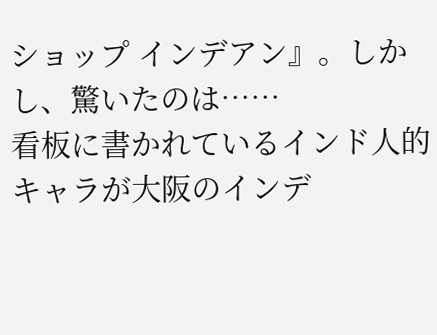ショップ インデアン』。しかし、驚いたのは……
看板に書かれているインド人的キャラが大阪のインデ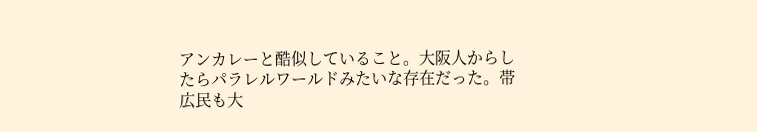アンカレーと酷似していること。大阪人からしたらパラレルワールドみたいな存在だった。帯広民も大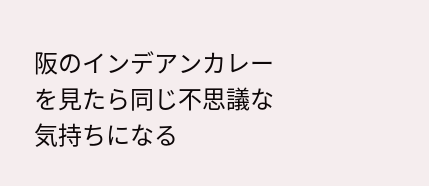阪のインデアンカレーを見たら同じ不思議な気持ちになる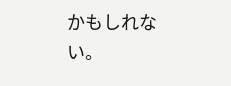かもしれない。